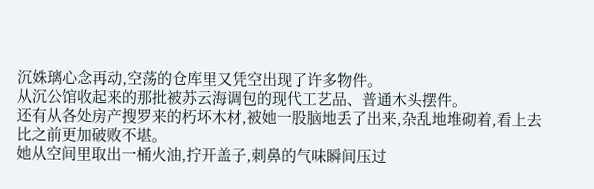沉姝璃心念再动,空荡的仓库里又凭空出现了许多物件。
从沉公馆收起来的那批被苏云海调包的现代工艺品、普通木头摆件。
还有从各处房产搜罗来的朽坏木材,被她一股脑地丢了出来,杂乱地堆砌着,看上去比之前更加破败不堪。
她从空间里取出一桶火油,拧开盖子,刺鼻的气味瞬间压过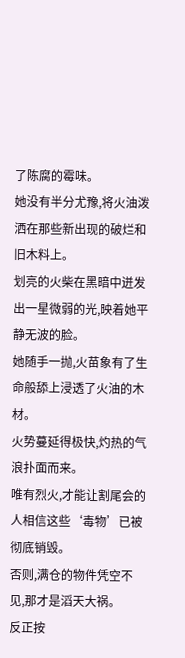了陈腐的霉味。
她没有半分尤豫,将火油泼洒在那些新出现的破烂和旧木料上。
划亮的火柴在黑暗中迸发出一星微弱的光,映着她平静无波的脸。
她随手一抛,火苗象有了生命般舔上浸透了火油的木材。
火势蔓延得极快,灼热的气浪扑面而来。
唯有烈火,才能让割尾会的人相信这些‘毒物’已被彻底销毁。
否则,满仓的物件凭空不见,那才是滔天大祸。
反正按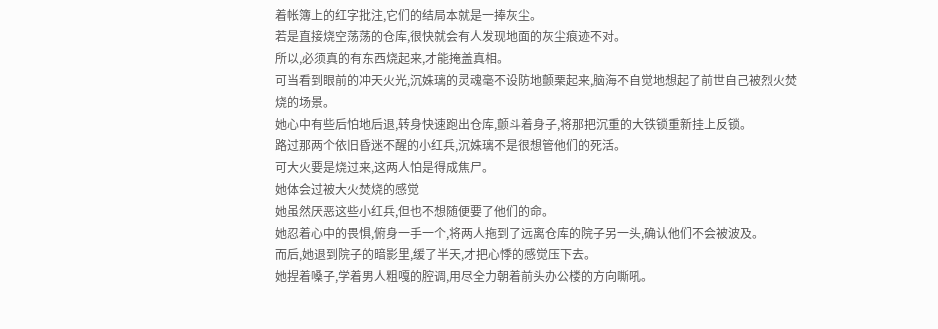着帐簿上的红字批注,它们的结局本就是一捧灰尘。
若是直接烧空荡荡的仓库,很快就会有人发现地面的灰尘痕迹不对。
所以,必须真的有东西烧起来,才能掩盖真相。
可当看到眼前的冲天火光,沉姝璃的灵魂毫不设防地颤栗起来,脑海不自觉地想起了前世自己被烈火焚烧的场景。
她心中有些后怕地后退,转身快速跑出仓库,颤斗着身子,将那把沉重的大铁锁重新挂上反锁。
路过那两个依旧昏迷不醒的小红兵,沉姝璃不是很想管他们的死活。
可大火要是烧过来,这两人怕是得成焦尸。
她体会过被大火焚烧的感觉
她虽然厌恶这些小红兵,但也不想随便要了他们的命。
她忍着心中的畏惧,俯身一手一个,将两人拖到了远离仓库的院子另一头,确认他们不会被波及。
而后,她退到院子的暗影里,缓了半天,才把心悸的感觉压下去。
她捏着嗓子,学着男人粗嘎的腔调,用尽全力朝着前头办公楼的方向嘶吼。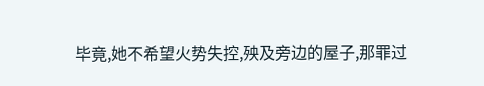毕竟,她不希望火势失控,殃及旁边的屋子,那罪过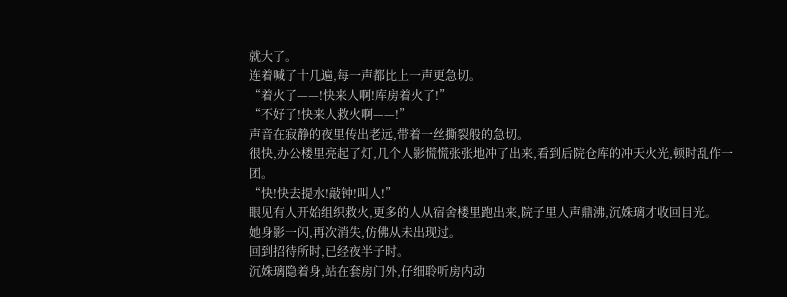就大了。
连着喊了十几遍,每一声都比上一声更急切。
“着火了——!快来人啊!库房着火了!”
“不好了!快来人救火啊——!”
声音在寂静的夜里传出老远,带着一丝撕裂般的急切。
很快,办公楼里亮起了灯,几个人影慌慌张张地冲了出来,看到后院仓库的冲天火光,顿时乱作一团。
“快!快去提水!敲钟!叫人!”
眼见有人开始组织救火,更多的人从宿舍楼里跑出来,院子里人声鼎沸,沉姝璃才收回目光。
她身影一闪,再次消失,仿佛从未出现过。
回到招待所时,已经夜半子时。
沉姝璃隐着身,站在套房门外,仔细聆听房内动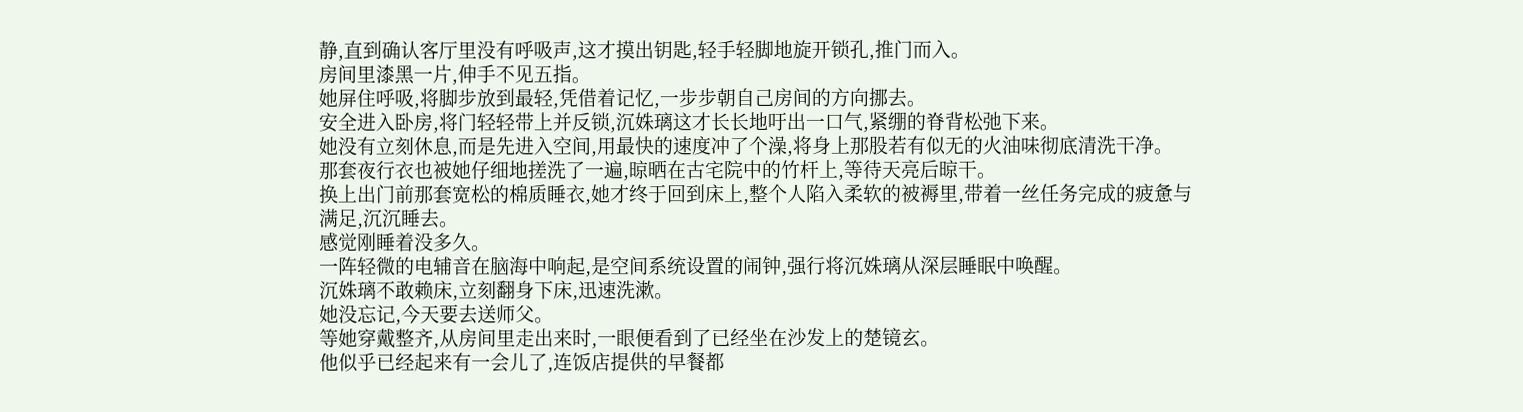静,直到确认客厅里没有呼吸声,这才摸出钥匙,轻手轻脚地旋开锁孔,推门而入。
房间里漆黑一片,伸手不见五指。
她屏住呼吸,将脚步放到最轻,凭借着记忆,一步步朝自己房间的方向挪去。
安全进入卧房,将门轻轻带上并反锁,沉姝璃这才长长地吁出一口气,紧绷的脊背松弛下来。
她没有立刻休息,而是先进入空间,用最快的速度冲了个澡,将身上那股若有似无的火油味彻底清洗干净。
那套夜行衣也被她仔细地搓洗了一遍,晾晒在古宅院中的竹杆上,等待天亮后晾干。
换上出门前那套宽松的棉质睡衣,她才终于回到床上,整个人陷入柔软的被褥里,带着一丝任务完成的疲惫与满足,沉沉睡去。
感觉刚睡着没多久。
一阵轻微的电辅音在脑海中响起,是空间系统设置的闹钟,强行将沉姝璃从深层睡眠中唤醒。
沉姝璃不敢赖床,立刻翻身下床,迅速洗漱。
她没忘记,今天要去送师父。
等她穿戴整齐,从房间里走出来时,一眼便看到了已经坐在沙发上的楚镜玄。
他似乎已经起来有一会儿了,连饭店提供的早餐都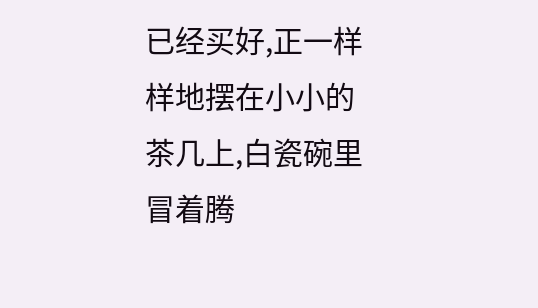已经买好,正一样样地摆在小小的茶几上,白瓷碗里冒着腾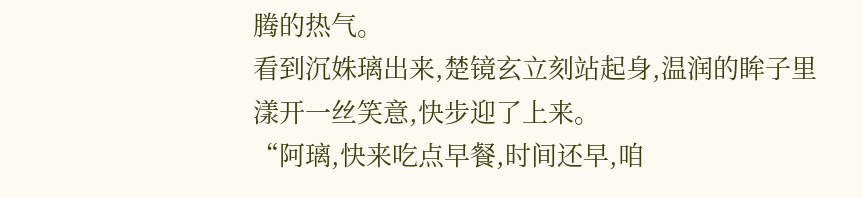腾的热气。
看到沉姝璃出来,楚镜玄立刻站起身,温润的眸子里漾开一丝笑意,快步迎了上来。
“阿璃,快来吃点早餐,时间还早,咱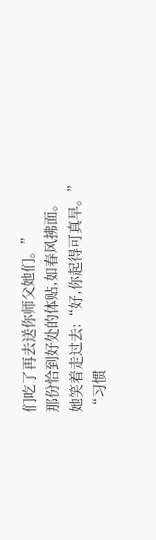们吃了再去送你师父她们。”
那份恰到好处的体贴,如春风拂面。
她笑着走过去:“好,你起得可真早。”
“习惯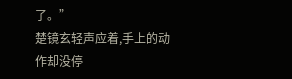了。”
楚镜玄轻声应着,手上的动作却没停